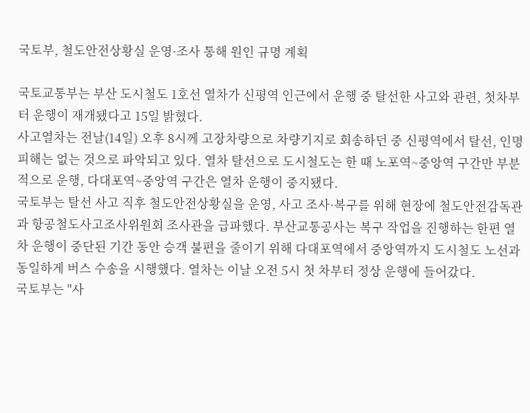국토부, 철도안전상황실 운영·조사 통해 원인 규명 계획

국토교통부는 부산 도시철도 1호선 열차가 신평역 인근에서 운행 중 탈선한 사고와 관련, 첫차부터 운행이 재개됐다고 15일 밝혔다.
사고열차는 전날(14일) 오후 8시께 고장차량으로 차량기지로 회송하던 중 신평역에서 탈선, 인명피해는 없는 것으로 파악되고 있다. 열차 탈선으로 도시철도는 한 때 노포역~중앙역 구간만 부분적으로 운행, 다대포역~중앙역 구간은 열차 운행이 중지됐다.
국토부는 탈선 사고 직후 철도안전상황실을 운영, 사고 조사·복구를 위해 현장에 철도안전감독관과 항공철도사고조사위원회 조사관을 급파했다. 부산교통공사는 복구 작업을 진행하는 한편 열차 운행이 중단된 기간 동안 승객 불편을 줄이기 위해 다대포역에서 중앙역까지 도시철도 노선과 동일하게 버스 수송을 시행했다. 열차는 이날 오전 5시 첫 차부터 정상 운행에 들어갔다.
국토부는 "사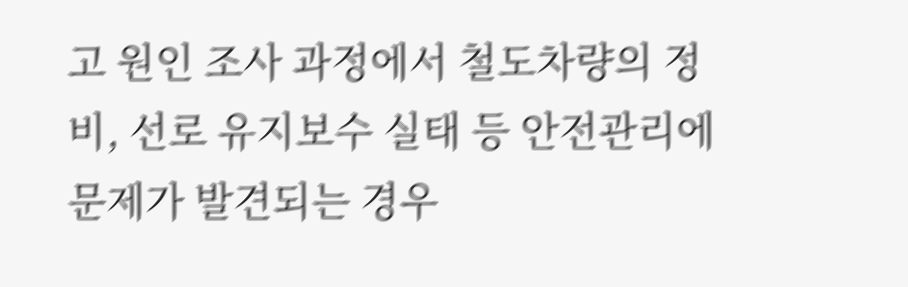고 원인 조사 과정에서 철도차량의 정비, 선로 유지보수 실태 등 안전관리에 문제가 발견되는 경우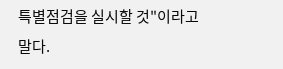특별점검을 실시할 것"이라고 말다.